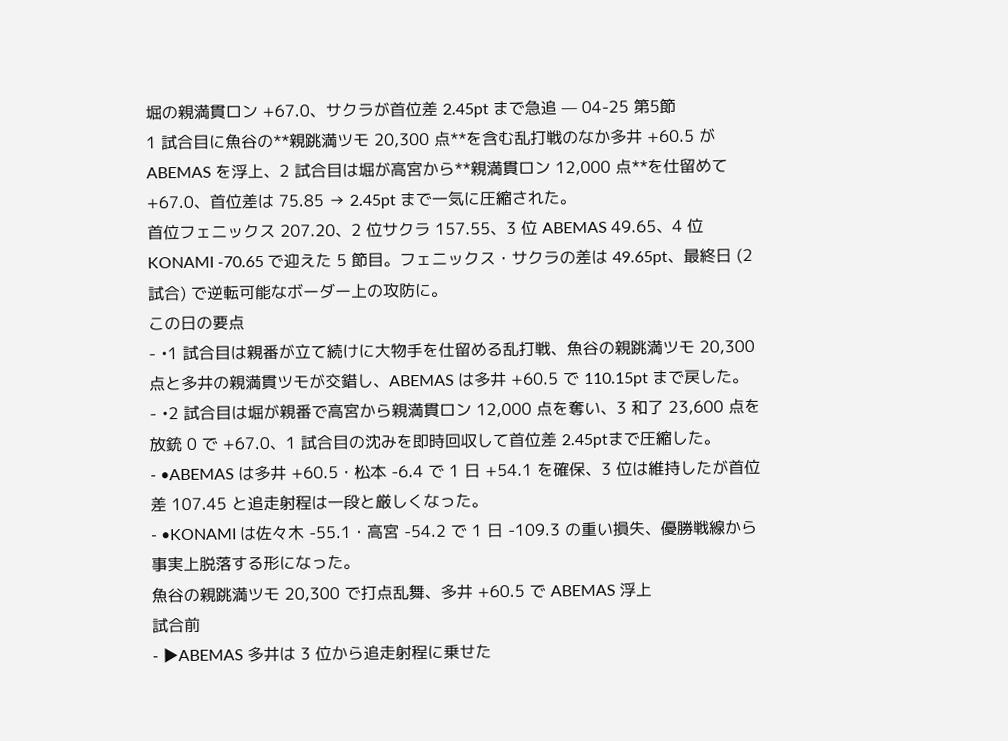堀の親満貫ロン +67.0、サクラが首位差 2.45pt まで急追 — 04-25 第5節
1 試合目に魚谷の**親跳満ツモ 20,300 点**を含む乱打戦のなか多井 +60.5 が ABEMAS を浮上、2 試合目は堀が高宮から**親満貫ロン 12,000 点**を仕留めて +67.0、首位差は 75.85 → 2.45pt まで一気に圧縮された。
首位フェニックス 207.20、2 位サクラ 157.55、3 位 ABEMAS 49.65、4 位 KONAMI -70.65 で迎えた 5 節目。フェニックス・サクラの差は 49.65pt、最終日 (2 試合) で逆転可能なボーダー上の攻防に。
この日の要点
- •1 試合目は親番が立て続けに大物手を仕留める乱打戦、魚谷の親跳満ツモ 20,300 点と多井の親満貫ツモが交錯し、ABEMAS は多井 +60.5 で 110.15pt まで戻した。
- •2 試合目は堀が親番で高宮から親満貫ロン 12,000 点を奪い、3 和了 23,600 点を放銃 0 で +67.0、1 試合目の沈みを即時回収して首位差 2.45ptまで圧縮した。
- •ABEMAS は多井 +60.5・松本 -6.4 で 1 日 +54.1 を確保、3 位は維持したが首位差 107.45 と追走射程は一段と厳しくなった。
- •KONAMI は佐々木 -55.1・高宮 -54.2 で 1 日 -109.3 の重い損失、優勝戦線から事実上脱落する形になった。
魚谷の親跳満ツモ 20,300 で打点乱舞、多井 +60.5 で ABEMAS 浮上
試合前
- ▶ABEMAS 多井は 3 位から追走射程に乗せた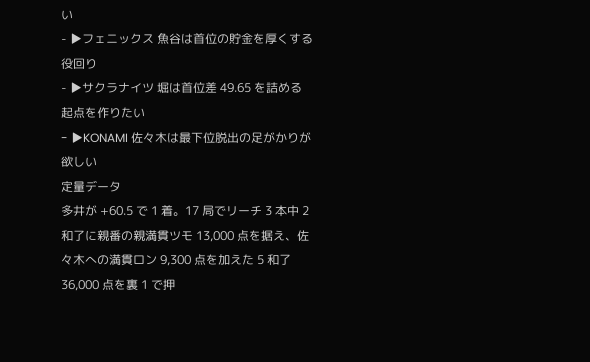い
- ▶フェニックス 魚谷は首位の貯金を厚くする役回り
- ▶サクラナイツ 堀は首位差 49.65 を詰める起点を作りたい
- ▶KONAMI 佐々木は最下位脱出の足がかりが欲しい
定量データ
多井が +60.5 で 1 着。17 局でリーチ 3 本中 2 和了に親番の親満貫ツモ 13,000 点を据え、佐々木への満貫ロン 9,300 点を加えた 5 和了 36,000 点を裏 1 で押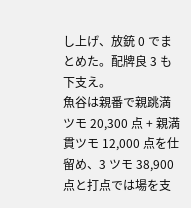し上げ、放銃 0 でまとめた。配牌良 3 も下支え。
魚谷は親番で親跳満ツモ 20,300 点 + 親満貫ツモ 12,000 点を仕留め、3 ツモ 38,900 点と打点では場を支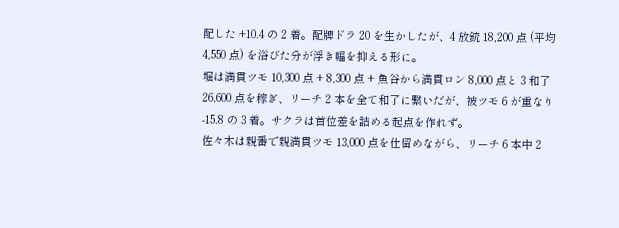配した +10.4 の 2 着。配牌ドラ 20 を生かしたが、4 放銃 18,200 点 (平均 4,550 点) を浴びた分が浮き幅を抑える形に。
堀は満貫ツモ 10,300 点 + 8,300 点 + 魚谷から満貫ロン 8,000 点と 3 和了 26,600 点を稼ぎ、リーチ 2 本を全て和了に繋いだが、被ツモ 6 が重なり -15.8 の 3 着。サクラは首位差を詰める起点を作れず。
佐々木は親番で親満貫ツモ 13,000 点を仕留めながら、リーチ 6 本中 2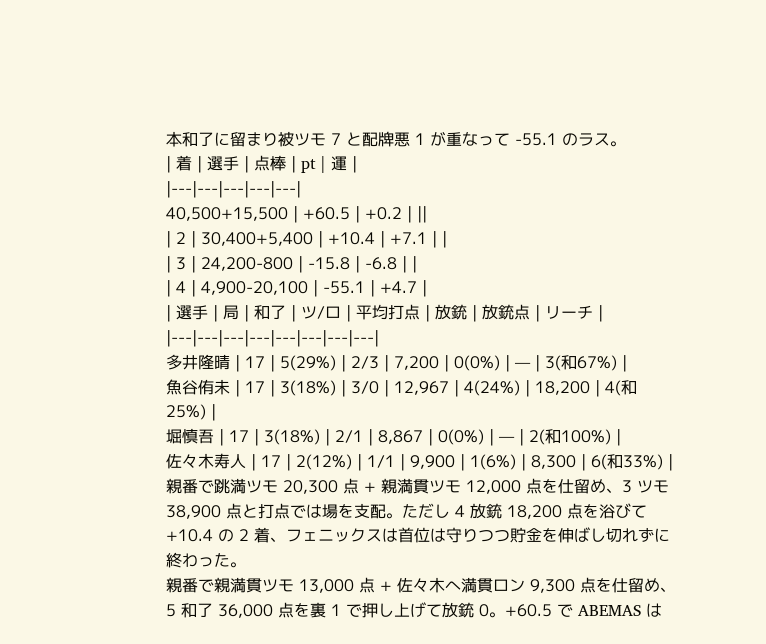本和了に留まり被ツモ 7 と配牌悪 1 が重なって -55.1 のラス。
| 着 | 選手 | 点棒 | pt | 運 |
|---|---|---|---|---|
40,500+15,500 | +60.5 | +0.2 | ||
| 2 | 30,400+5,400 | +10.4 | +7.1 | |
| 3 | 24,200-800 | -15.8 | -6.8 | |
| 4 | 4,900-20,100 | -55.1 | +4.7 |
| 選手 | 局 | 和了 | ツ/ロ | 平均打点 | 放銃 | 放銃点 | リーチ |
|---|---|---|---|---|---|---|---|
多井隆晴 | 17 | 5(29%) | 2/3 | 7,200 | 0(0%) | — | 3(和67%) |
魚谷侑未 | 17 | 3(18%) | 3/0 | 12,967 | 4(24%) | 18,200 | 4(和25%) |
堀慎吾 | 17 | 3(18%) | 2/1 | 8,867 | 0(0%) | — | 2(和100%) |
佐々木寿人 | 17 | 2(12%) | 1/1 | 9,900 | 1(6%) | 8,300 | 6(和33%) |
親番で跳満ツモ 20,300 点 + 親満貫ツモ 12,000 点を仕留め、3 ツモ 38,900 点と打点では場を支配。ただし 4 放銃 18,200 点を浴びて +10.4 の 2 着、フェニックスは首位は守りつつ貯金を伸ばし切れずに終わった。
親番で親満貫ツモ 13,000 点 + 佐々木へ満貫ロン 9,300 点を仕留め、5 和了 36,000 点を裏 1 で押し上げて放銃 0。+60.5 で ABEMAS は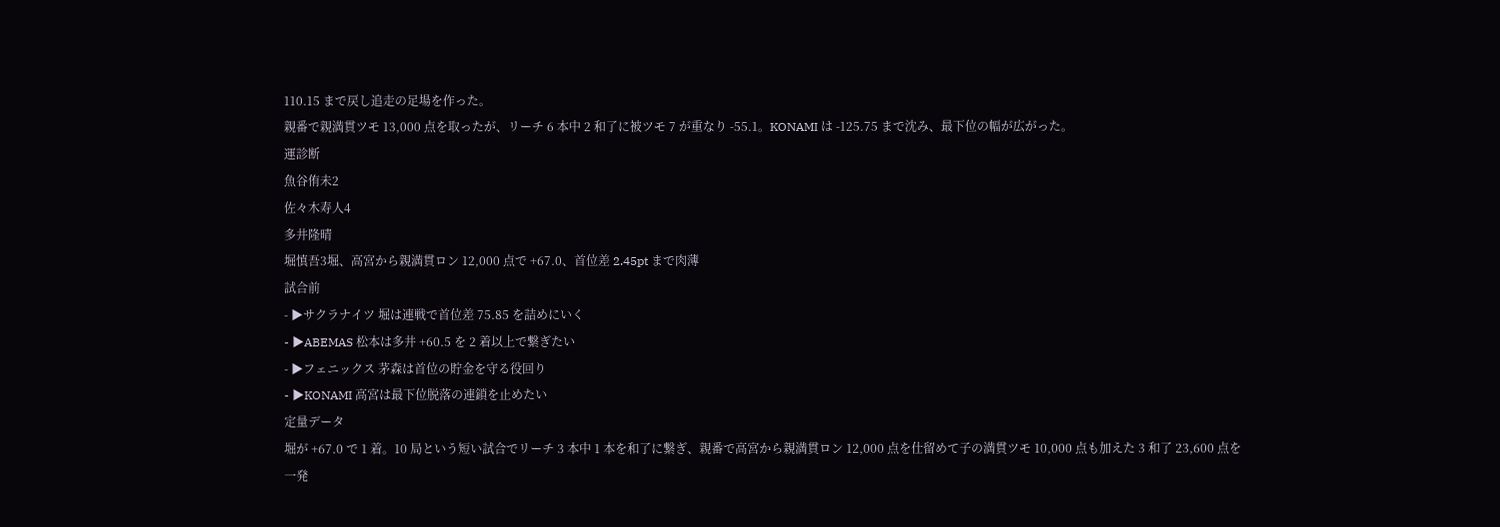110.15 まで戻し追走の足場を作った。
親番で親満貫ツモ 13,000 点を取ったが、リーチ 6 本中 2 和了に被ツモ 7 が重なり -55.1。KONAMI は -125.75 まで沈み、最下位の幅が広がった。
運診断
魚谷侑未2
佐々木寿人4
多井隆晴
堀慎吾3堀、高宮から親満貫ロン 12,000 点で +67.0、首位差 2.45pt まで肉薄
試合前
- ▶サクラナイツ 堀は連戦で首位差 75.85 を詰めにいく
- ▶ABEMAS 松本は多井 +60.5 を 2 着以上で繋ぎたい
- ▶フェニックス 茅森は首位の貯金を守る役回り
- ▶KONAMI 高宮は最下位脱落の連鎖を止めたい
定量データ
堀が +67.0 で 1 着。10 局という短い試合でリーチ 3 本中 1 本を和了に繋ぎ、親番で高宮から親満貫ロン 12,000 点を仕留めて子の満貫ツモ 10,000 点も加えた 3 和了 23,600 点を一発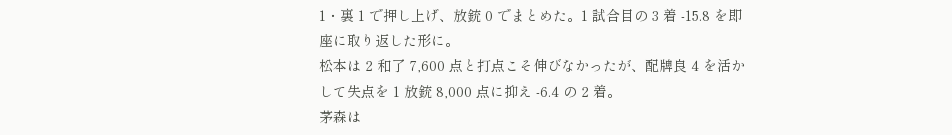1・裏 1 で押し上げ、放銃 0 でまとめた。1 試合目の 3 着 -15.8 を即座に取り返した形に。
松本は 2 和了 7,600 点と打点こそ伸びなかったが、配牌良 4 を活かして失点を 1 放銃 8,000 点に抑え -6.4 の 2 着。
茅森は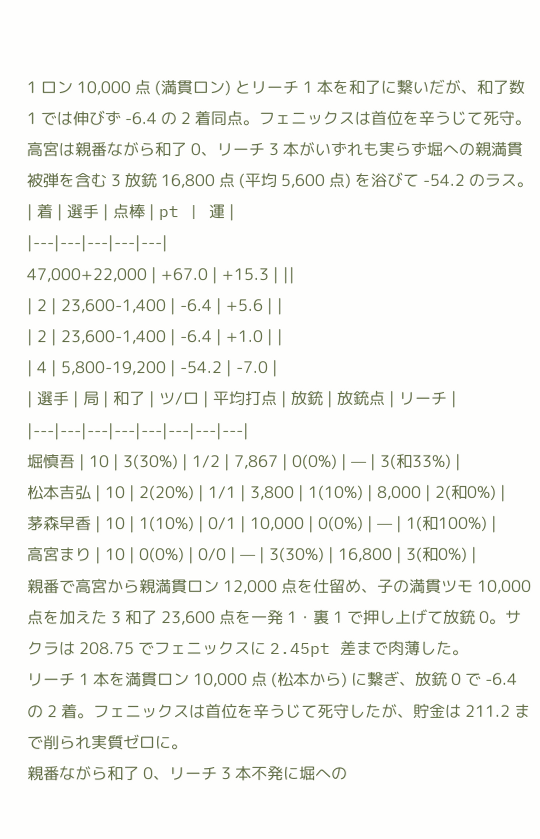1 ロン 10,000 点 (満貫ロン) とリーチ 1 本を和了に繋いだが、和了数 1 では伸びず -6.4 の 2 着同点。フェニックスは首位を辛うじて死守。
高宮は親番ながら和了 0、リーチ 3 本がいずれも実らず堀への親満貫被弾を含む 3 放銃 16,800 点 (平均 5,600 点) を浴びて -54.2 のラス。
| 着 | 選手 | 点棒 | pt | 運 |
|---|---|---|---|---|
47,000+22,000 | +67.0 | +15.3 | ||
| 2 | 23,600-1,400 | -6.4 | +5.6 | |
| 2 | 23,600-1,400 | -6.4 | +1.0 | |
| 4 | 5,800-19,200 | -54.2 | -7.0 |
| 選手 | 局 | 和了 | ツ/ロ | 平均打点 | 放銃 | 放銃点 | リーチ |
|---|---|---|---|---|---|---|---|
堀慎吾 | 10 | 3(30%) | 1/2 | 7,867 | 0(0%) | — | 3(和33%) |
松本吉弘 | 10 | 2(20%) | 1/1 | 3,800 | 1(10%) | 8,000 | 2(和0%) |
茅森早香 | 10 | 1(10%) | 0/1 | 10,000 | 0(0%) | — | 1(和100%) |
高宮まり | 10 | 0(0%) | 0/0 | — | 3(30%) | 16,800 | 3(和0%) |
親番で高宮から親満貫ロン 12,000 点を仕留め、子の満貫ツモ 10,000 点を加えた 3 和了 23,600 点を一発 1・裏 1 で押し上げて放銃 0。サクラは 208.75 でフェニックスに 2.45pt 差まで肉薄した。
リーチ 1 本を満貫ロン 10,000 点 (松本から) に繋ぎ、放銃 0 で -6.4 の 2 着。フェニックスは首位を辛うじて死守したが、貯金は 211.2 まで削られ実質ゼロに。
親番ながら和了 0、リーチ 3 本不発に堀への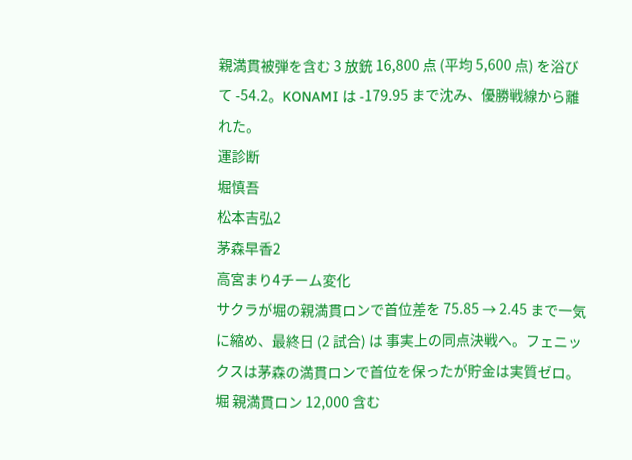親満貫被弾を含む 3 放銃 16,800 点 (平均 5,600 点) を浴びて -54.2。KONAMI は -179.95 まで沈み、優勝戦線から離れた。
運診断
堀慎吾
松本吉弘2
茅森早香2
高宮まり4チーム変化
サクラが堀の親満貫ロンで首位差を 75.85 → 2.45 まで一気に縮め、最終日 (2 試合) は 事実上の同点決戦へ。フェニックスは茅森の満貫ロンで首位を保ったが貯金は実質ゼロ。
堀 親満貫ロン 12,000 含む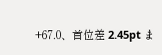+67.0、首位差 2.45pt ま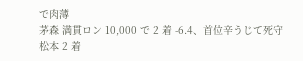で肉薄
茅森 満貫ロン 10,000 で 2 着 -6.4、首位辛うじて死守
松本 2 着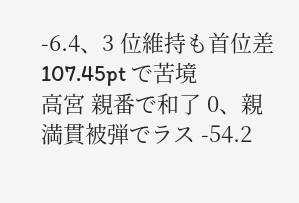-6.4、3 位維持も首位差 107.45pt で苦境
高宮 親番で和了 0、親満貫被弾でラス -54.2